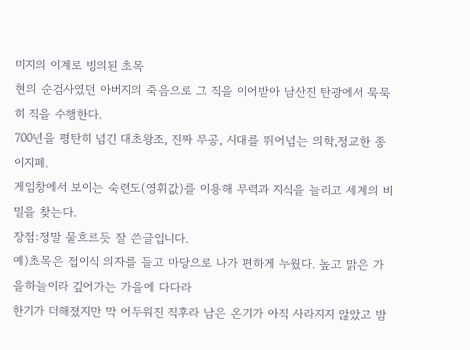미지의 이계로 빙의된 초목
현의 순검사였던 아버지의 죽음으로 그 직을 이어받아 남산진 탄광에서 묵묵히 직을 수행한다.
700년을 평탄히 넘긴 대초왕조, 진짜 무공, 시대를 뛰어넘는 의학,정교한 종이지폐.
게임창에서 보이는 숙련도(영휘값)를 이용해 무력과 지식을 늘리고 세계의 비밀을 찾는다.
장점:정말 물흐르듯 잘 쓴글입니다.
예)초목은 접이식 의자를 들고 마당으로 나가 편하게 누웠다. 높고 맑은 가을하늘이라 깊어가는 가을에 다다라
한기가 더해졌지만 막 어두워진 직후라 남은 온기가 아직 사라지지 않았고 밤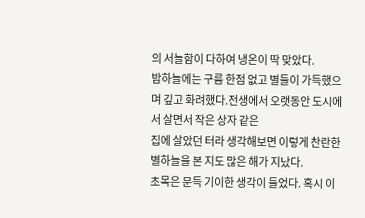의 서늘함이 다하여 냉온이 딱 맞았다.
밤하늘에는 구름 한점 없고 별들이 가득했으며 깊고 화려했다.전생에서 오랫동안 도시에서 살면서 작은 상자 같은
집에 살았던 터라 생각해보면 이렇게 찬란한 별하늘을 본 지도 많은 해가 지났다.
초목은 문득 기이한 생각이 들었다. 혹시 이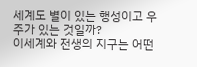세계도 별이 있는 행성이고 우주가 있는 것일까?
이세계와 전생의 지구는 어떤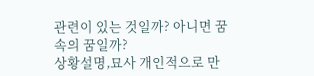관련이 있는 것일까? 아니면 꿈속의 꿈일까?
상황설명,묘사 개인적으로 만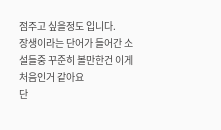점주고 싶을정도 입니다.
장생이라는 단어가 들어간 소설들중 꾸준히 볼만한건 이게 처음인거 같아요
단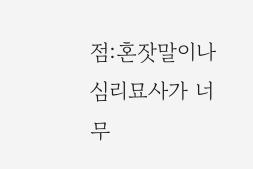점:혼잣말이나 심리묘사가 너무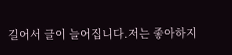길어서 글이 늘어집니다.저는 좋아하지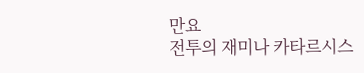만요
전투의 재미나 카타르시스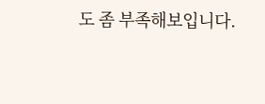도 좀 부족해보입니다.